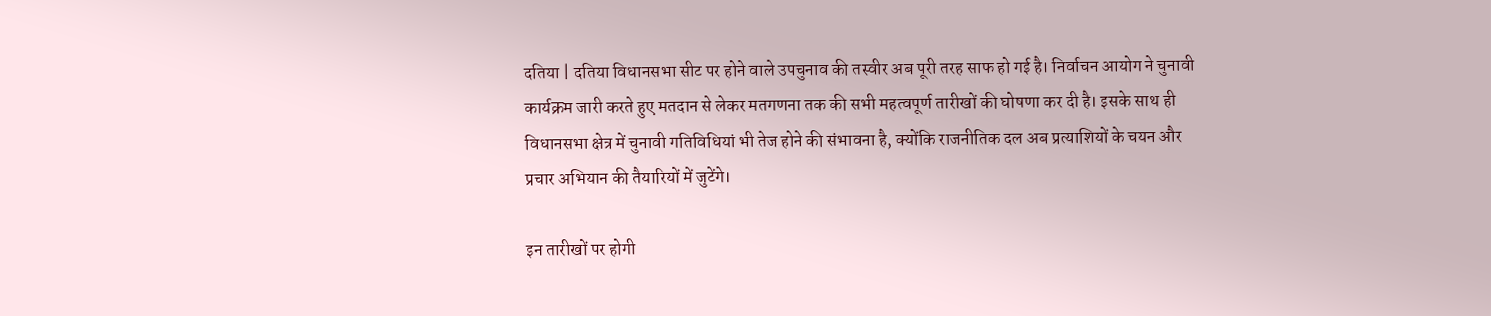दतिया | दतिया विधानसभा सीट पर होने वाले उपचुनाव की तस्वीर अब पूरी तरह साफ हो गई है। निर्वाचन आयोग ने चुनावी कार्यक्रम जारी करते हुए मतदान से लेकर मतगणना तक की सभी महत्वपूर्ण तारीखों की घोषणा कर दी है। इसके साथ ही विधानसभा क्षेत्र में चुनावी गतिविधियां भी तेज होने की संभावना है, क्योंकि राजनीतिक दल अब प्रत्याशियों के चयन और प्रचार अभियान की तैयारियों में जुटेंगे।

इन तारीखों पर होगी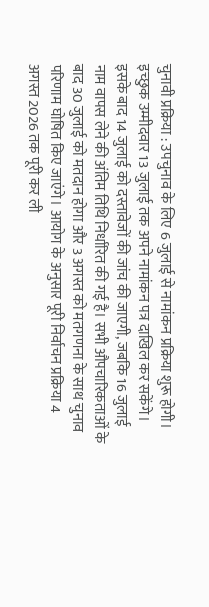चुनावी प्रक्रिया : उपचुनाव के लिए 6 जुलाई से नामांकन प्रक्रिया शुरू होगी। इच्छुक उम्मीदवार 13 जुलाई तक अपने नामांकन पत्र दाखिल कर सकेंगे। इसके बाद 14 जुलाई को दस्तावेजों की जांच की जाएगी, जबकि 16 जुलाई नाम वापस लेने की अंतिम तिथि निर्धारित की गई है। सभी औपचारिकताओं के बाद 30 जुलाई को मतदान होगा और 3 अगस्त को मतगणना के साथ चुनाव परिणाम घोषित किए जाएंगे। आयोग के अनुसार पूरी निर्वाचन प्रक्रिया 4 अगस्त 2026 तक पूरी कर ली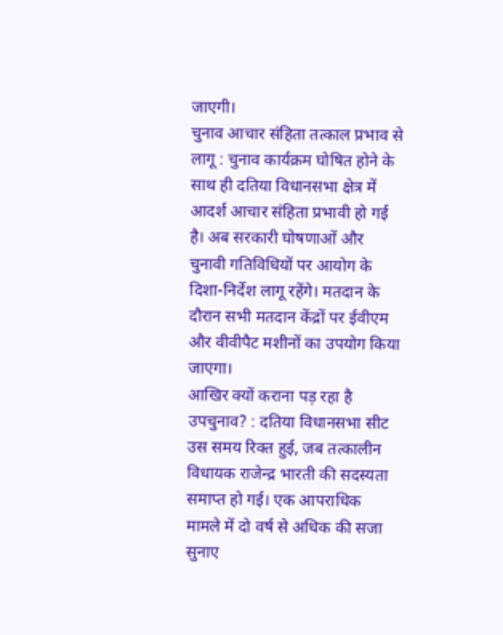जाएगी।
चुनाव आचार संहिता तत्काल प्रभाव से लागू : चुनाव कार्यक्रम घोषित होने के साथ ही दतिया विधानसभा क्षेत्र में आदर्श आचार संहिता प्रभावी हो गई है। अब सरकारी घोषणाओं और चुनावी गतिविधियों पर आयोग के दिशा-निर्देश लागू रहेंगे। मतदान के दौरान सभी मतदान केंद्रों पर ईवीएम और वीवीपैट मशीनों का उपयोग किया जाएगा।
आखिर क्यों कराना पड़ रहा है उपचुनाव? : दतिया विधानसभा सीट उस समय रिक्त हुई, जब तत्कालीन विधायक राजेन्द्र भारती की सदस्यता समाप्त हो गई। एक आपराधिक मामले में दो वर्ष से अधिक की सजा सुनाए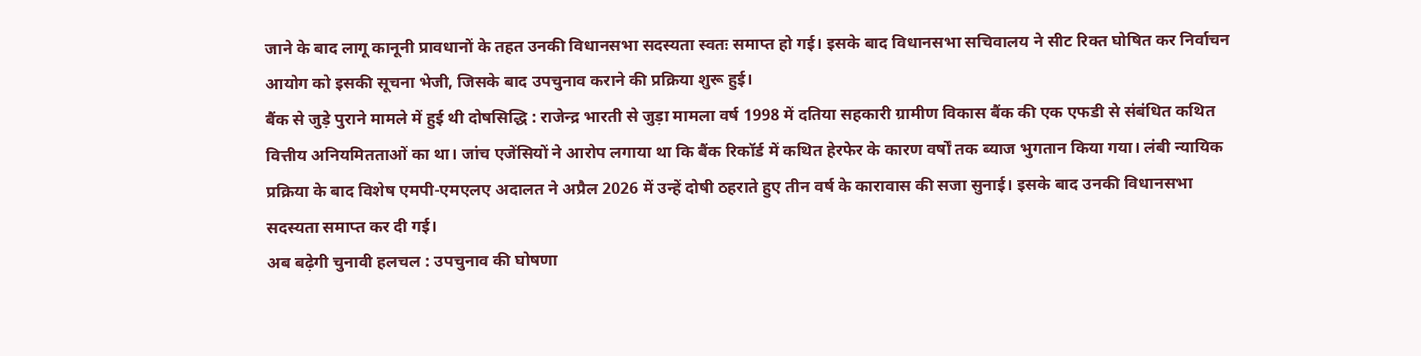जाने के बाद लागू कानूनी प्रावधानों के तहत उनकी विधानसभा सदस्यता स्वतः समाप्त हो गई। इसके बाद विधानसभा सचिवालय ने सीट रिक्त घोषित कर निर्वाचन आयोग को इसकी सूचना भेजी, जिसके बाद उपचुनाव कराने की प्रक्रिया शुरू हुई।
बैंक से जुड़े पुराने मामले में हुई थी दोषसिद्धि : राजेन्द्र भारती से जुड़ा मामला वर्ष 1998 में दतिया सहकारी ग्रामीण विकास बैंक की एक एफडी से संबंधित कथित वित्तीय अनियमितताओं का था। जांच एजेंसियों ने आरोप लगाया था कि बैंक रिकॉर्ड में कथित हेरफेर के कारण वर्षों तक ब्याज भुगतान किया गया। लंबी न्यायिक प्रक्रिया के बाद विशेष एमपी-एमएलए अदालत ने अप्रैल 2026 में उन्हें दोषी ठहराते हुए तीन वर्ष के कारावास की सजा सुनाई। इसके बाद उनकी विधानसभा सदस्यता समाप्त कर दी गई।
अब बढ़ेगी चुनावी हलचल : उपचुनाव की घोषणा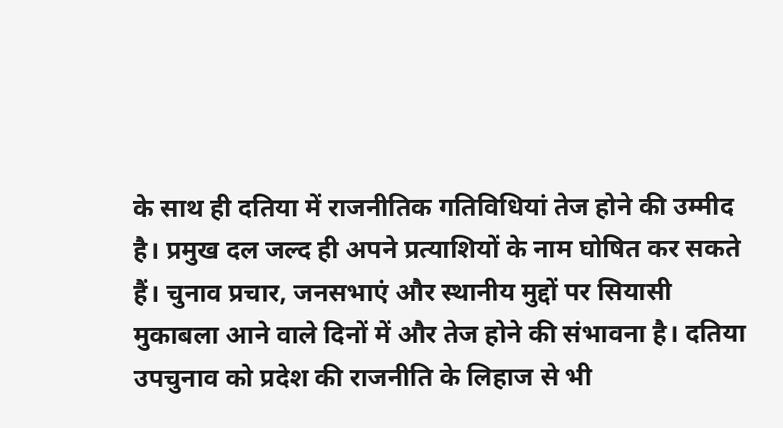के साथ ही दतिया में राजनीतिक गतिविधियां तेज होने की उम्मीद है। प्रमुख दल जल्द ही अपने प्रत्याशियों के नाम घोषित कर सकते हैं। चुनाव प्रचार, जनसभाएं और स्थानीय मुद्दों पर सियासी मुकाबला आने वाले दिनों में और तेज होने की संभावना है। दतिया उपचुनाव को प्रदेश की राजनीति के लिहाज से भी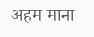अहम माना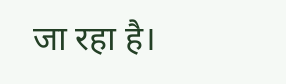जा रहा है।